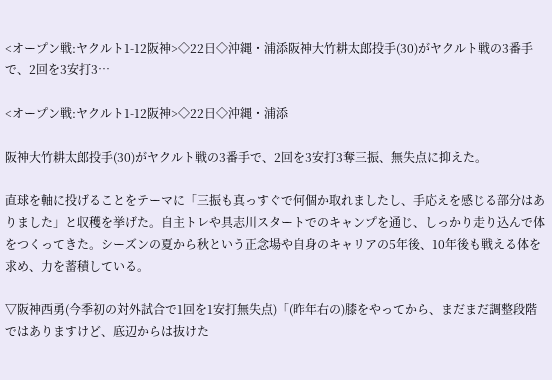<オープン戦:ヤクルト1-12阪神>◇22日◇沖縄・浦添阪神大竹耕太郎投手(30)がヤクルト戦の3番手で、2回を3安打3…

<オープン戦:ヤクルト1-12阪神>◇22日◇沖縄・浦添

阪神大竹耕太郎投手(30)がヤクルト戦の3番手で、2回を3安打3奪三振、無失点に抑えた。

直球を軸に投げることをテーマに「三振も真っすぐで何個か取れましたし、手応えを感じる部分はありました」と収穫を挙げた。自主トレや具志川スタートでのキャンプを通じ、しっかり走り込んで体をつくってきた。シーズンの夏から秋という正念場や自身のキャリアの5年後、10年後も戦える体を求め、力を蓄積している。

▽阪神西勇(今季初の対外試合で1回を1安打無失点)「(昨年右の)膝をやってから、まだまだ調整段階ではありますけど、底辺からは抜けた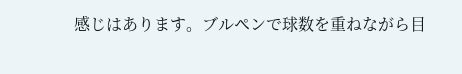感じはあります。ブルペンで球数を重ねながら目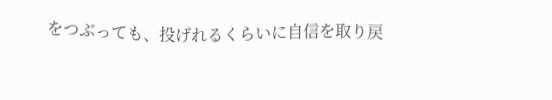をつぶっても、投げれるくらいに自信を取り戻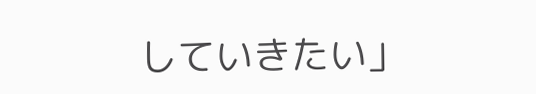していきたい」